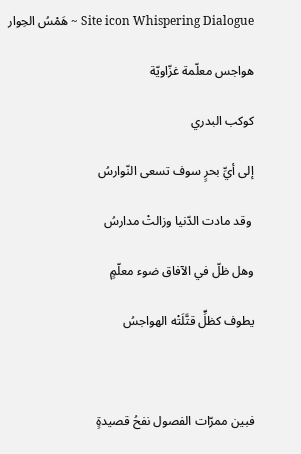Site icon Whispering Dialogue ~ هَمْسُ الحِوار

هواجس معلّمة غزّاويّة

كوكب البدري

إلى أيِّ بحرٍ سوف تسعى النّوارسُ

 وقد مادت الدّنيا وزالتْ مدارسُ

وهل ظلّ في الآفاق ضوء معلّمٍ

يطوف كظلٍّ قتَّلَتْه الهواجسُ



فبين ممرّات الفصول نفحُ قصيدةٍ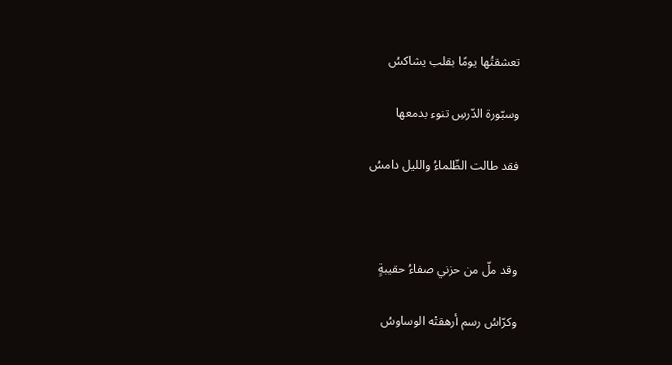تعشقتُها يومًا بقلب يشاكسُ

وسبّورة الدّرسِ تنوء بدمعها

فقد طالت الظّلماءُ والليل دامسُ



وقد ملّ من حزني صفاءُ حقيبةٍ

وكرّاسُ رسم أرهقتْه الوساوسُ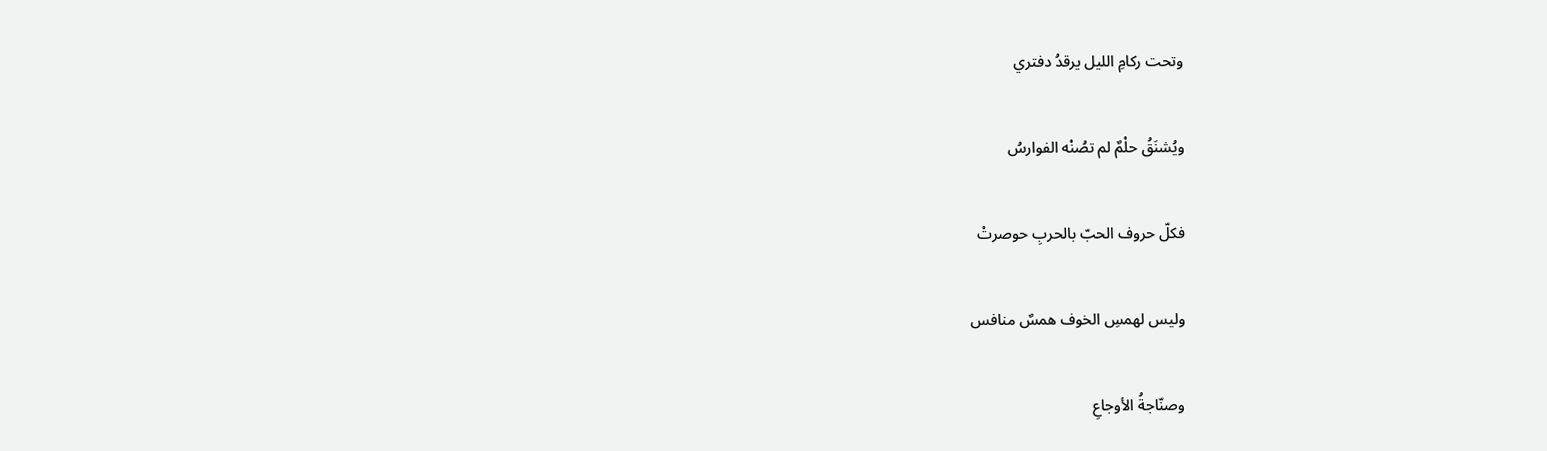وتحت ركامِ الليل يرقدُ دفتري

ويُشنَقُ حلْمٌ لم تصُنْه الفوارسُ

فكلّ حروف الحبّ بالحربِ حوصرتْ

وليس لهمسِ الخوف همسٌ منافس

وصنّاجةُ الأوجاعِ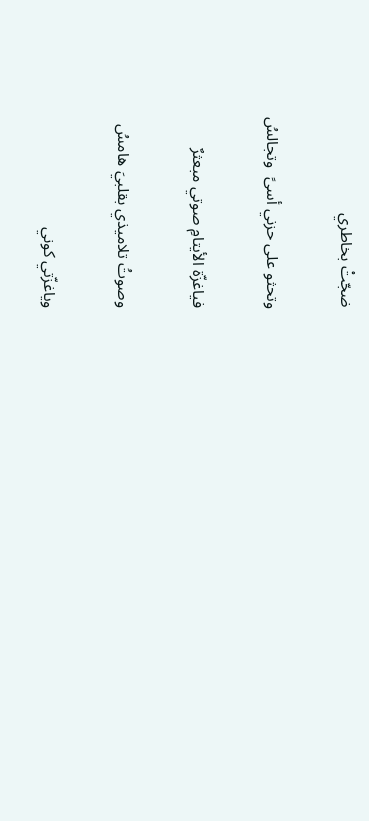ضجّتْ بخاطري

وتحثو على حزني أسىً  وتجالسُ

فياغزّة الأيتامِ صوتي مبعثرٌ

وصوتُ تلاميذي بقلبيَ هامسُ

وياغزّتي كوني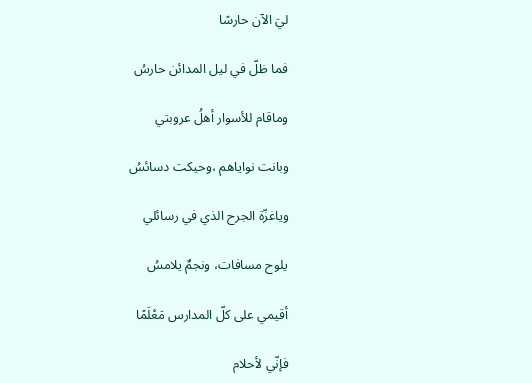ليَ الآن حارسًا

فما ظلّ في ليل المدائن حارسُ

وماقام للأسوار أهلُ عروبتي

وبانت نواياهم ،وحيكت دسائسُ

وياغزّة الجرح الذي في رسائلي

يلوح مسافات، ونجمٌ يلامسُ

أقيمي على كلّ المدارس مَعْلَمًا

فإنّي لأحلام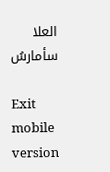العلا سأمارسُ

Exit mobile version